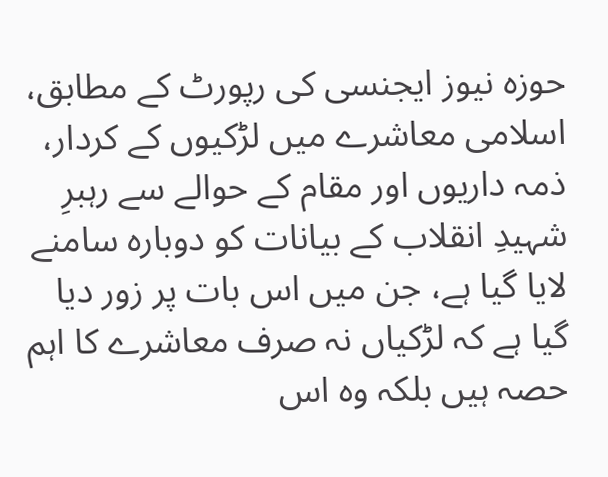حوزہ نیوز ایجنسی کی رپورٹ کے مطابق، اسلامی معاشرے میں لڑکیوں کے کردار، ذمہ داریوں اور مقام کے حوالے سے رہبرِ شہیدِ انقلاب کے بیانات کو دوبارہ سامنے لایا گیا ہے، جن میں اس بات پر زور دیا گیا ہے کہ لڑکیاں نہ صرف معاشرے کا اہم حصہ ہیں بلکہ وہ اس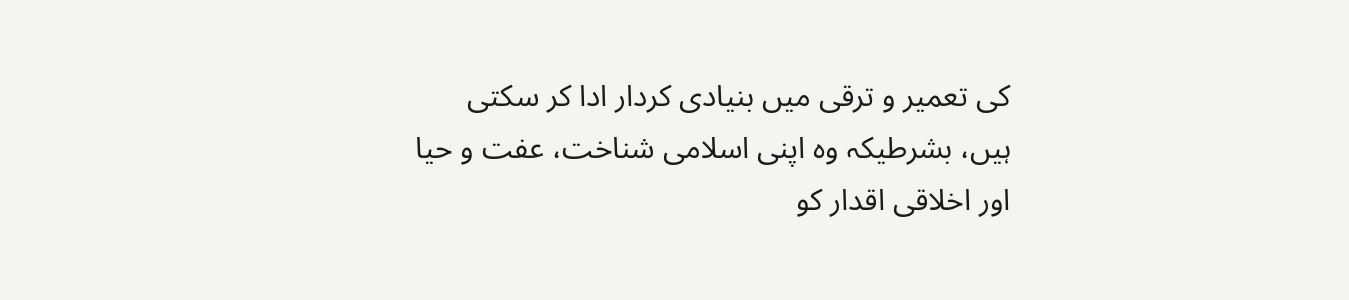کی تعمیر و ترقی میں بنیادی کردار ادا کر سکتی ہیں، بشرطیکہ وہ اپنی اسلامی شناخت، عفت و حیا اور اخلاقی اقدار کو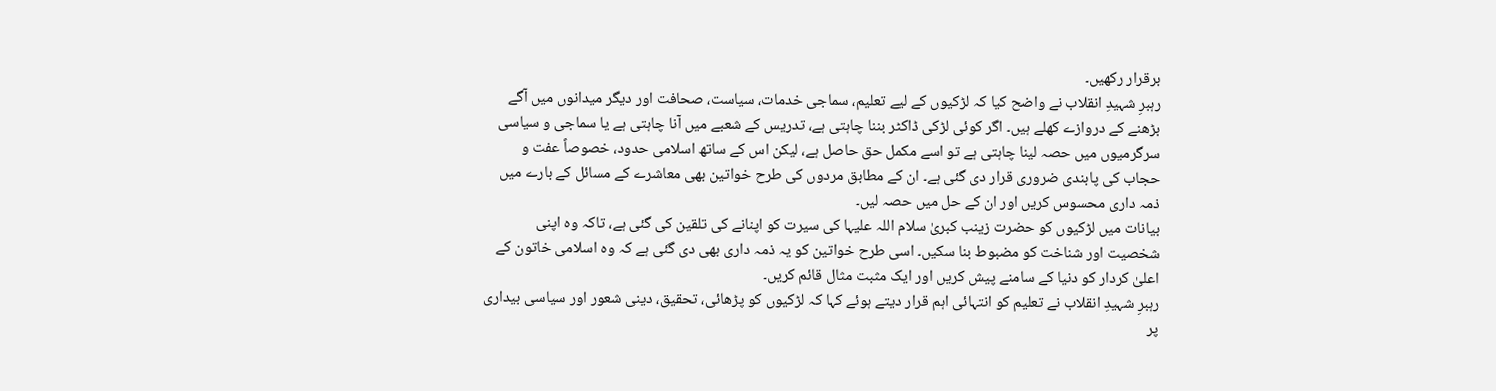برقرار رکھیں۔
رہبرِ شہیدِ انقلاب نے واضح کیا کہ لڑکیوں کے لیے تعلیم، سماجی خدمات، سیاست، صحافت اور دیگر میدانوں میں آگے بڑھنے کے دروازے کھلے ہیں۔ اگر کوئی لڑکی ڈاکٹر بننا چاہتی ہے، تدریس کے شعبے میں آنا چاہتی ہے یا سماجی و سیاسی سرگرمیوں میں حصہ لینا چاہتی ہے تو اسے مکمل حق حاصل ہے، لیکن اس کے ساتھ اسلامی حدود، خصوصاً عفت و حجاب کی پابندی ضروری قرار دی گئی ہے۔ ان کے مطابق مردوں کی طرح خواتین بھی معاشرے کے مسائل کے بارے میں ذمہ داری محسوس کریں اور ان کے حل میں حصہ لیں۔
بیانات میں لڑکیوں کو حضرت زینب کبریٰ سلام اللہ علیہا کی سیرت کو اپنانے کی تلقین کی گئی ہے، تاکہ وہ اپنی شخصیت اور شناخت کو مضبوط بنا سکیں۔ اسی طرح خواتین کو یہ ذمہ داری بھی دی گئی ہے کہ وہ اسلامی خاتون کے اعلیٰ کردار کو دنیا کے سامنے پیش کریں اور ایک مثبت مثال قائم کریں۔
رہبرِ شہیدِ انقلاب نے تعلیم کو انتہائی اہم قرار دیتے ہوئے کہا کہ لڑکیوں کو پڑھائی، تحقیق، دینی شعور اور سیاسی بیداری پر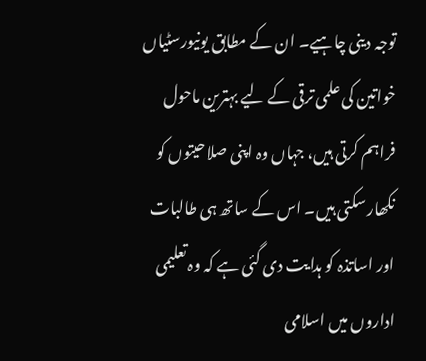توجہ دینی چاہیے۔ ان کے مطابق یونیورسٹیاں خواتین کی علمی ترقی کے لیے بہترین ماحول فراہم کرتی ہیں، جہاں وہ اپنی صلاحیتوں کو نکھار سکتی ہیں۔ اس کے ساتھ ہی طالبات اور اساتذہ کو ہدایت دی گئی ہے کہ وہ تعلیمی اداروں میں اسلامی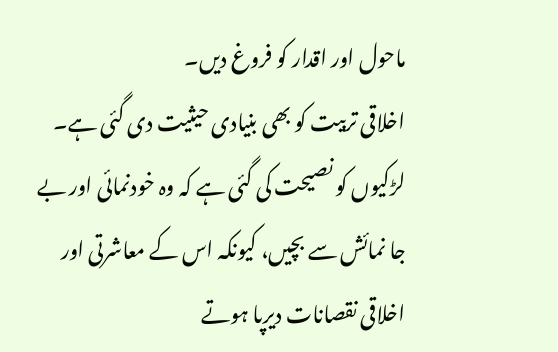ماحول اور اقدار کو فروغ دیں۔
اخلاقی تربیت کو بھی بنیادی حیثیت دی گئی ہے۔ لڑکیوں کو نصیحت کی گئی ہے کہ وہ خودنمائی اور بے جا نمائش سے بچیں، کیونکہ اس کے معاشرتی اور اخلاقی نقصانات دیرپا ہوتے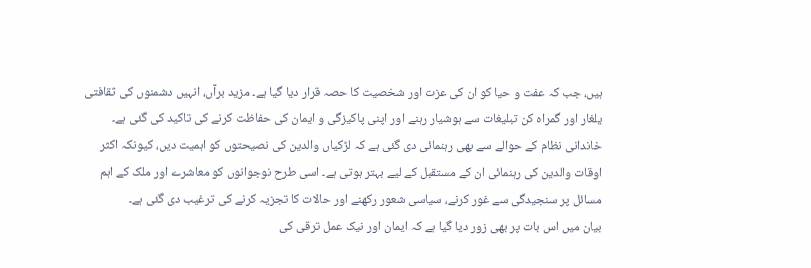ہیں، جب کہ عفت و حیا کو ان کی عزت اور شخصیت کا حصہ قرار دیا گیا ہے۔ مزید برآں، انہیں دشمنوں کی ثقافتی یلغار اور گمراہ کن تبلیغات سے ہوشیار رہنے اور اپنی پاکیزگی و ایمان کی حفاظت کرنے کی تاکید کی گئی ہے۔
خاندانی نظام کے حوالے سے بھی رہنمائی دی گئی ہے کہ لڑکیاں والدین کی نصیحتوں کو اہمیت دیں، کیونکہ اکثر اوقات والدین کی رہنمائی ان کے مستقبل کے لیے بہتر ہوتی ہے۔ اسی طرح نوجوانوں کو معاشرے اور ملک کے اہم مسائل پر سنجیدگی سے غور کرنے، سیاسی شعور رکھنے اور حالات کا تجزیہ کرنے کی ترغیب دی گئی ہے۔
بیان میں اس بات پر بھی زور دیا گیا ہے کہ ایمان اور نیک عمل ترقی کی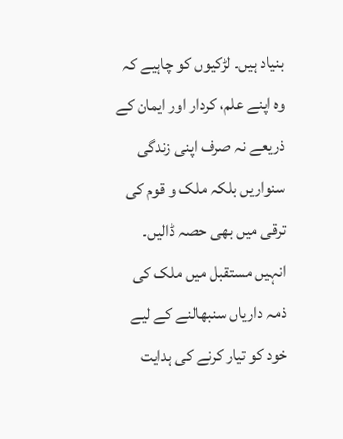بنیاد ہیں۔ لڑکیوں کو چاہیے کہ وہ اپنے علم، کردار اور ایمان کے ذریعے نہ صرف اپنی زندگی سنواریں بلکہ ملک و قوم کی ترقی میں بھی حصہ ڈالیں۔ انہیں مستقبل میں ملک کی ذمہ داریاں سنبھالنے کے لیے خود کو تیار کرنے کی ہدایت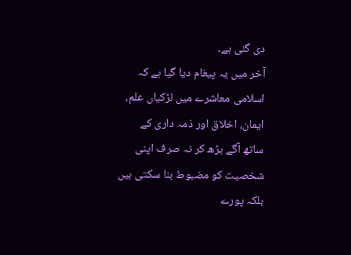دی گئی ہے۔
آخر میں یہ پیغام دیا گیا ہے کہ اسلامی معاشرے میں لڑکیاں علم، ایمان، اخلاق اور ذمہ داری کے ساتھ آگے بڑھ کر نہ صرف اپنی شخصیت کو مضبوط بنا سکتی ہیں بلکہ پورے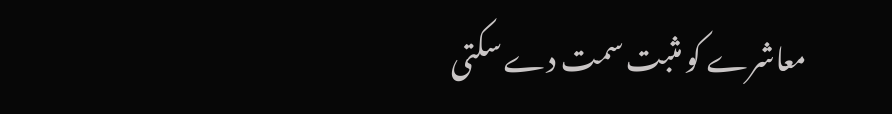معاشرے کو مثبت سمت دے سکتی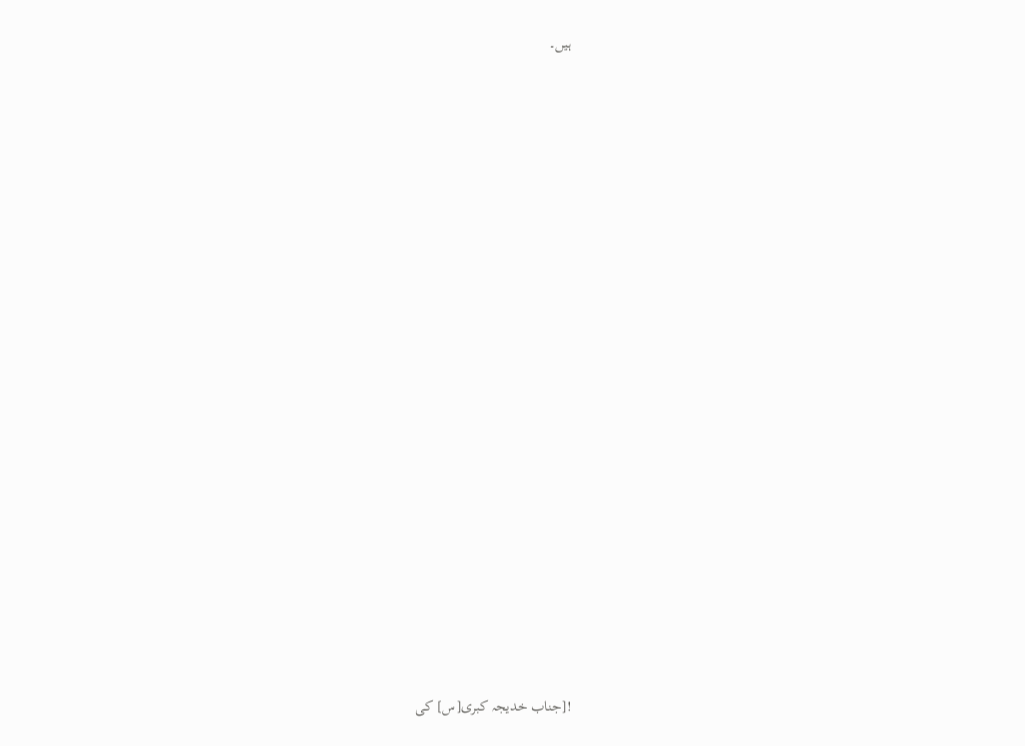ہیں۔




















![جناب خدیجہ کبری[س] کی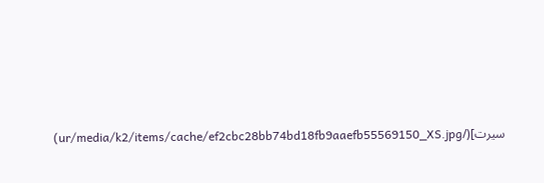سیرت](/ur/media/k2/items/cache/ef2cbc28bb74bd18fb9aaefb55569150_XS.jpg)